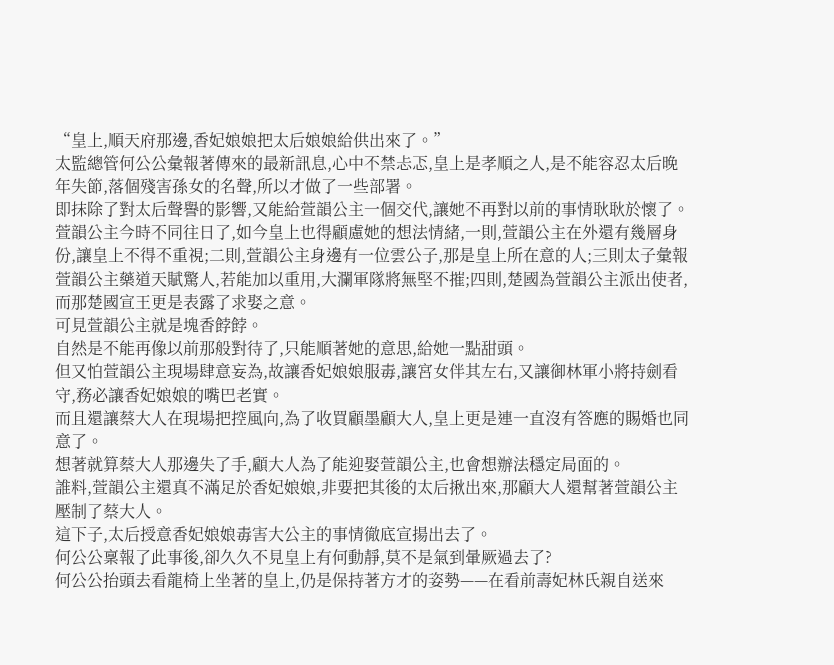“皇上,順天府那邊,香妃娘娘把太后娘娘給供出來了。”
太監總管何公公彙報著傳來的最新訊息,心中不禁忐忑,皇上是孝順之人,是不能容忍太后晚年失節,落個殘害孫女的名聲,所以才做了一些部署。
即抹除了對太后聲譽的影響,又能給萱韻公主一個交代,讓她不再對以前的事情耿耿於懷了。
萱韻公主今時不同往日了,如今皇上也得顧慮她的想法情緒,一則,萱韻公主在外還有幾層身份,讓皇上不得不重視;二則,萱韻公主身邊有一位雲公子,那是皇上所在意的人;三則太子彙報萱韻公主藥道天賦驚人,若能加以重用,大瀾軍隊將無堅不摧;四則,楚國為萱韻公主派出使者,而那楚國宣王更是表露了求娶之意。
可見萱韻公主就是塊香餑餑。
自然是不能再像以前那般對待了,只能順著她的意思,給她一點甜頭。
但又怕萱韻公主現場肆意妄為,故讓香妃娘娘服毒,讓宮女伴其左右,又讓御林軍小將持劍看守,務必讓香妃娘娘的嘴巴老實。
而且還讓蔡大人在現場把控風向,為了收買顧墨顧大人,皇上更是連一直沒有答應的賜婚也同意了。
想著就算蔡大人那邊失了手,顧大人為了能迎娶萱韻公主,也會想辦法穩定局面的。
誰料,萱韻公主還真不滿足於香妃娘娘,非要把其後的太后揪出來,那顧大人還幫著萱韻公主壓制了蔡大人。
這下子,太后授意香妃娘娘毒害大公主的事情徹底宣揚出去了。
何公公稟報了此事後,卻久久不見皇上有何動靜,莫不是氣到暈厥過去了?
何公公抬頭去看龍椅上坐著的皇上,仍是保持著方才的姿勢——在看前壽妃林氏親自送來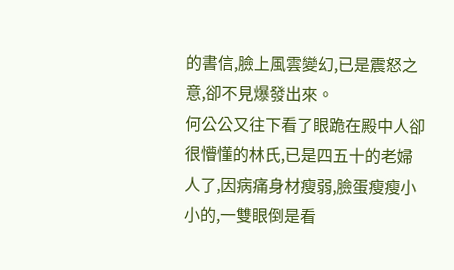的書信,臉上風雲變幻,已是震怒之意,卻不見爆發出來。
何公公又往下看了眼跪在殿中人卻很懵懂的林氏,已是四五十的老婦人了,因病痛身材瘦弱,臉蛋瘦瘦小小的,一雙眼倒是看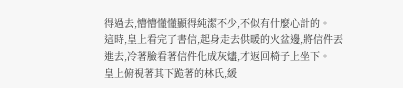得過去,懵懵懂懂顯得純潔不少,不似有什麼心計的。
這時,皇上看完了書信,起身走去供暖的火盆邊,將信件丟進去,冷著臉看著信件化成灰燼,才返回椅子上坐下。
皇上俯視著其下跪著的林氏,緩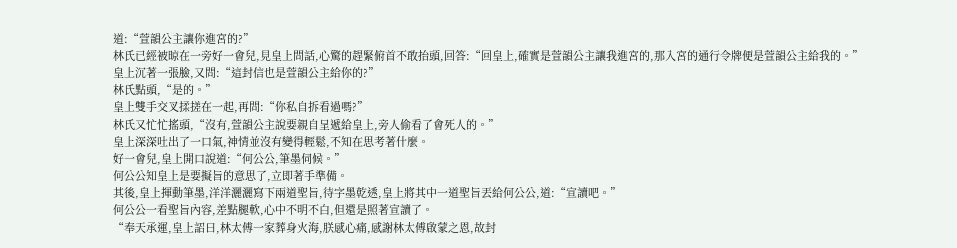道:“萱韻公主讓你進宮的?”
林氏已經被晾在一旁好一會兒,見皇上問話,心驚的趕緊俯首不敢抬頭,回答:“回皇上,確實是萱韻公主讓我進宮的,那入宮的通行令牌便是萱韻公主給我的。”
皇上沉著一張臉,又問:“這封信也是萱韻公主給你的?”
林氏點頭,“是的。”
皇上雙手交叉揉搓在一起,再問:“你私自拆看過嗎?”
林氏又忙忙搖頭,“沒有,萱韻公主說要親自呈遞給皇上,旁人偷看了會死人的。”
皇上深深吐出了一口氣,神情並沒有變得輕鬆,不知在思考著什麼。
好一會兒,皇上開口說道:“何公公,筆墨伺候。”
何公公知皇上是要擬旨的意思了,立即著手準備。
其後,皇上揮動筆墨,洋洋灑灑寫下兩道聖旨,待字墨乾透,皇上將其中一道聖旨丟給何公公,道:“宣讀吧。”
何公公一看聖旨內容,差點腿軟,心中不明不白,但還是照著宣讀了。
“奉天承運,皇上詔曰,林太傅一家葬身火海,朕感心痛,感謝林太傅啟蒙之恩,故封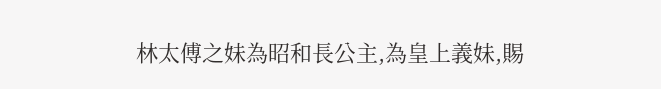林太傅之妹為昭和長公主,為皇上義妹,賜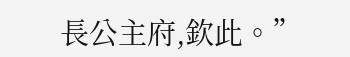長公主府,欽此。”